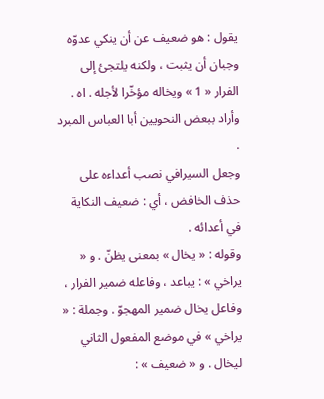يقول : هو ضعيف عن أن ينكي عدوّه وجبان أن يثبت ، ولكنه يلتجئ إلى الفرار « 1 » ويخاله مؤخّرا لأجله . اه .
وأراد ببعض النحويين أبا العباس المبرد .
وجعل السيرافي نصب أعداءه على حذف الخافض ، أي : ضعيف النكاية في أعدائه .
وقوله : « يخال » بمعنى يظنّ . و « يراخي » : يباعد ، وفاعله ضمير الفرار ، وفاعل يخال ضمير المهجوّ . وجملة : « يراخي » في موضع المفعول الثاني ليخال . و « ضعيف » :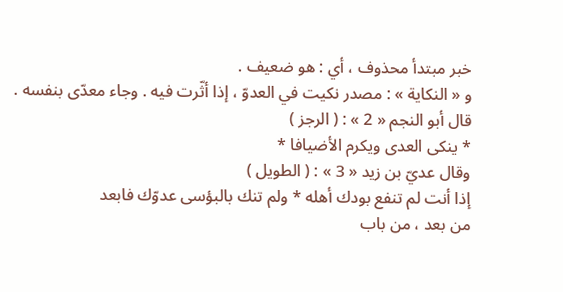خبر مبتدأ محذوف ، أي : هو ضعيف .
و « النكاية » : مصدر نكيت في العدوّ ، إذا أثّرت فيه . وجاء معدّى بنفسه .
قال أبو النجم « 2 » : ( الرجز )
* ينكى العدى ويكرم الأضيافا *
وقال عديّ بن زيد « 3 » : ( الطويل )
إذا أنت لم تنفع بودك أهله * ولم تنك بالبؤسى عدوّك فابعد
من بعد ، من باب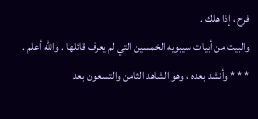فرح ، إذا هلك .
والبيت من أبيات سيبويه الخمسين التي لم يعرف قائلها . واللّه أعلم .
* * * وأنشد بعده ، وهو الشاهد الثامن والتسعون بعد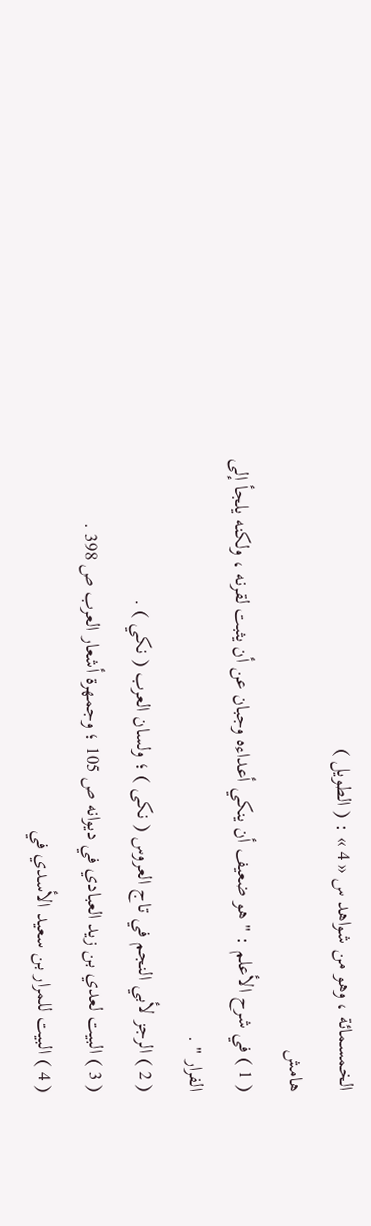الخمسمائة ، وهو من شواهد س « 4 » : ( الطويل )
هامش
( 1 ) في شرح الأعلم : " هو ضعيف أن ينكي أعداءه وجبان عن أن يثبت لقرنه ، ولكنه يلجأ إلى الفرار " .
( 2 ) الرجز لأبي النجم في تاج العروس ( نكى ) ؛ ولسان العرب ( نكي ) .
( 3 ) البيت لعدي بن زيد العبادي في ديوانه ص 105 ؛ وجمهرة أشعار العرب ص 398 .
( 4 ) البيت للمرار بن سعيد الأسدي في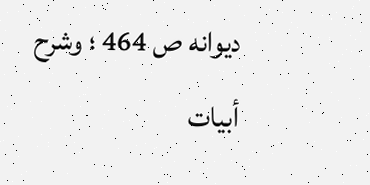ديوانه ص 464 ؛ وشرح أبيات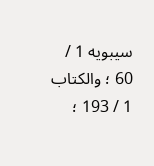سيبويه 1 / 60 ؛ والكتاب 1 / 193 ؛